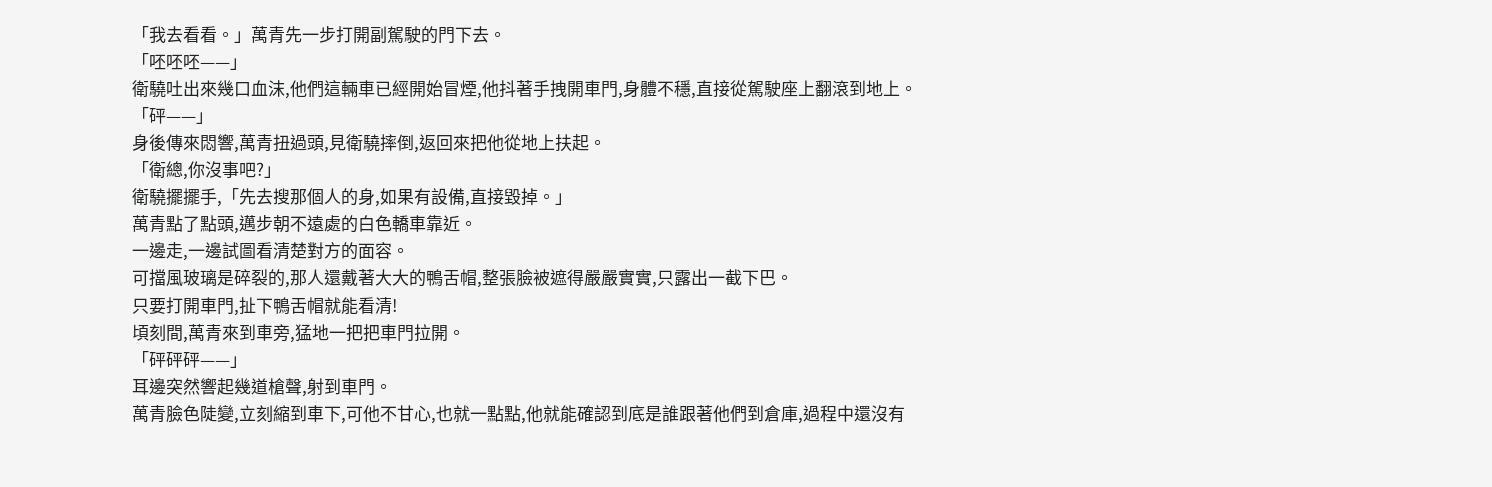「我去看看。」萬青先一步打開副駕駛的門下去。
「呸呸呸——」
衛驍吐出來幾口血沫,他們這輛車已經開始冒煙,他抖著手拽開車門,身體不穩,直接從駕駛座上翻滾到地上。
「砰——」
身後傳來悶響,萬青扭過頭,見衛驍摔倒,返回來把他從地上扶起。
「衛總,你沒事吧?」
衛驍擺擺手,「先去搜那個人的身,如果有設備,直接毀掉。」
萬青點了點頭,邁步朝不遠處的白色轎車靠近。
一邊走,一邊試圖看清楚對方的面容。
可擋風玻璃是碎裂的,那人還戴著大大的鴨舌帽,整張臉被遮得嚴嚴實實,只露出一截下巴。
只要打開車門,扯下鴨舌帽就能看清!
頃刻間,萬青來到車旁,猛地一把把車門拉開。
「砰砰砰——」
耳邊突然響起幾道槍聲,射到車門。
萬青臉色陡變,立刻縮到車下,可他不甘心,也就一點點,他就能確認到底是誰跟著他們到倉庫,過程中還沒有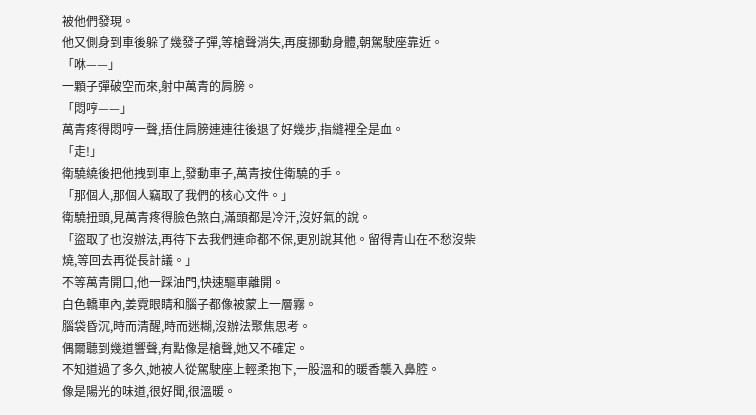被他們發現。
他又側身到車後躲了幾發子彈,等槍聲消失,再度挪動身體,朝駕駛座靠近。
「咻——」
一顆子彈破空而來,射中萬青的肩膀。
「悶哼——」
萬青疼得悶哼一聲,捂住肩膀連連往後退了好幾步,指縫裡全是血。
「走!」
衛驍繞後把他拽到車上,發動車子,萬青按住衛驍的手。
「那個人,那個人竊取了我們的核心文件。」
衛驍扭頭,見萬青疼得臉色煞白,滿頭都是冷汗,沒好氣的說。
「盜取了也沒辦法,再待下去我們連命都不保,更別說其他。留得青山在不愁沒柴燒,等回去再從長計議。」
不等萬青開口,他一踩油門,快速驅車離開。
白色轎車內,姜霓眼睛和腦子都像被蒙上一層霧。
腦袋昏沉,時而清醒,時而迷糊,沒辦法聚焦思考。
偶爾聽到幾道響聲,有點像是槍聲,她又不確定。
不知道過了多久,她被人從駕駛座上輕柔抱下,一股溫和的暖香襲入鼻腔。
像是陽光的味道,很好聞,很溫暖。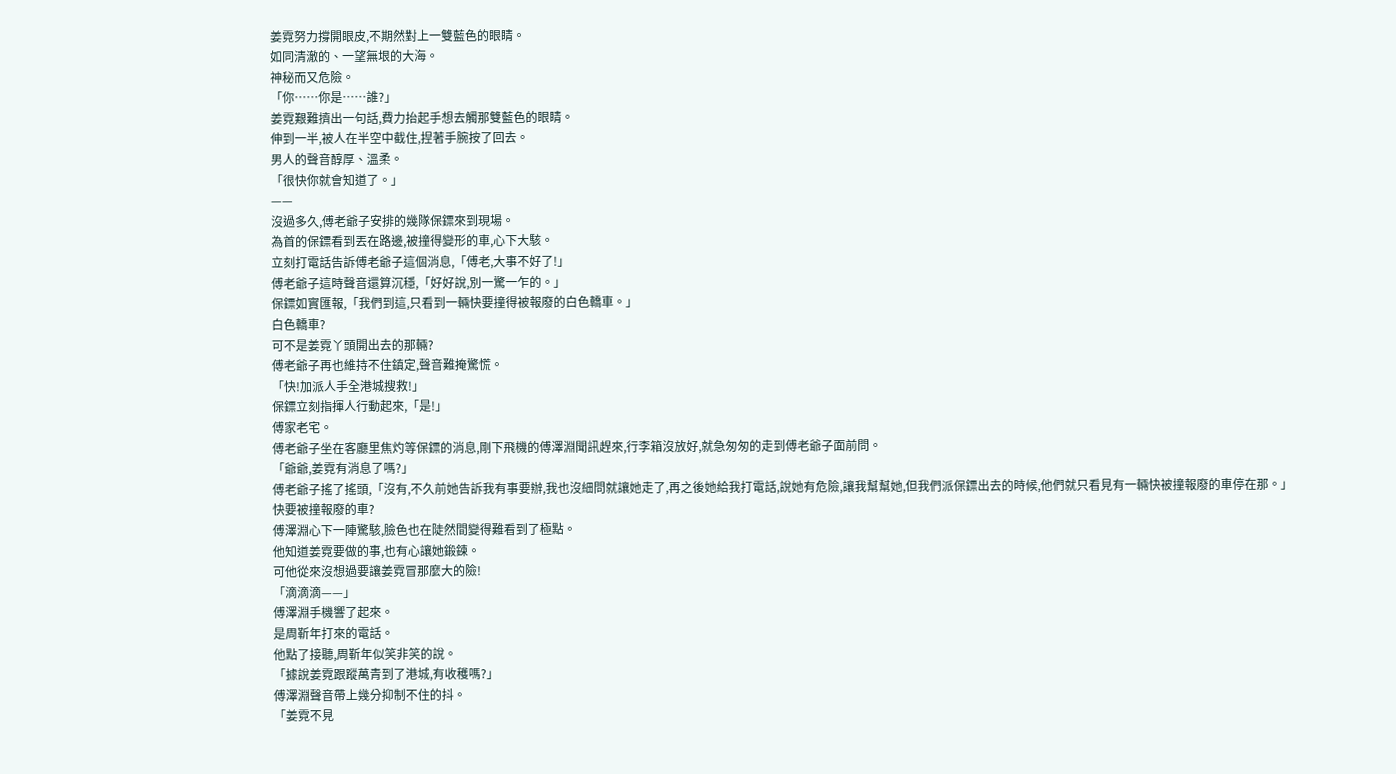姜霓努力撐開眼皮,不期然對上一雙藍色的眼睛。
如同清澈的、一望無垠的大海。
神秘而又危險。
「你……你是……誰?」
姜霓艱難擠出一句話,費力抬起手想去觸那雙藍色的眼睛。
伸到一半,被人在半空中截住,捏著手腕按了回去。
男人的聲音醇厚、溫柔。
「很快你就會知道了。」
——
沒過多久,傅老爺子安排的幾隊保鏢來到現場。
為首的保鏢看到丟在路邊,被撞得變形的車,心下大駭。
立刻打電話告訴傅老爺子這個消息,「傅老,大事不好了!」
傅老爺子這時聲音還算沉穩,「好好說,別一驚一乍的。」
保鏢如實匯報,「我們到這,只看到一輛快要撞得被報廢的白色轎車。」
白色轎車?
可不是姜霓丫頭開出去的那輛?
傅老爺子再也維持不住鎮定,聲音難掩驚慌。
「快!加派人手全港城搜救!」
保鏢立刻指揮人行動起來,「是!」
傅家老宅。
傅老爺子坐在客廳里焦灼等保鏢的消息,剛下飛機的傅澤淵聞訊趕來,行李箱沒放好,就急匆匆的走到傅老爺子面前問。
「爺爺,姜霓有消息了嗎?」
傅老爺子搖了搖頭,「沒有,不久前她告訴我有事要辦,我也沒細問就讓她走了,再之後她給我打電話,說她有危險,讓我幫幫她,但我們派保鏢出去的時候,他們就只看見有一輛快被撞報廢的車停在那。」
快要被撞報廢的車?
傅澤淵心下一陣驚駭,臉色也在陡然間變得難看到了極點。
他知道姜霓要做的事,也有心讓她鍛鍊。
可他從來沒想過要讓姜霓冒那麼大的險!
「滴滴滴——」
傅澤淵手機響了起來。
是周靳年打來的電話。
他點了接聽,周靳年似笑非笑的說。
「據說姜霓跟蹤萬青到了港城,有收穫嗎?」
傅澤淵聲音帶上幾分抑制不住的抖。
「姜霓不見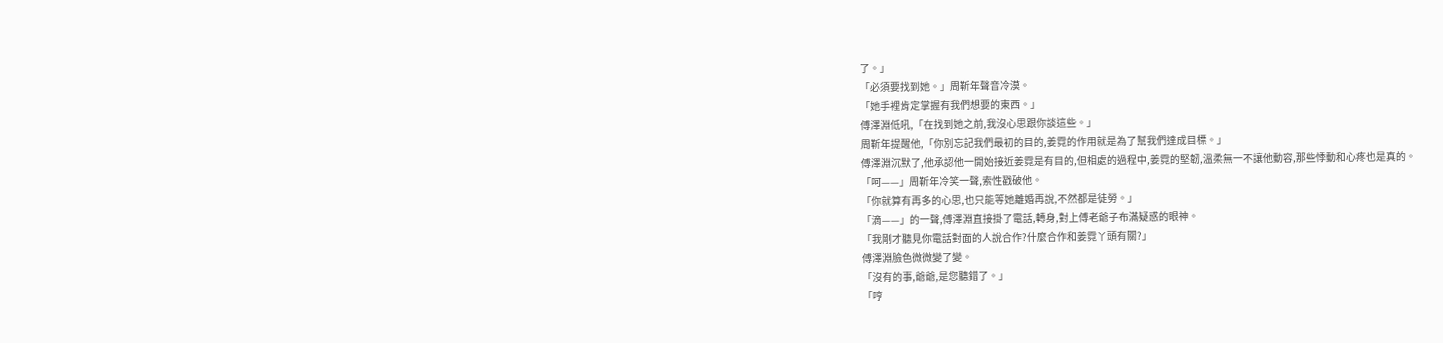了。」
「必須要找到她。」周靳年聲音冷漠。
「她手裡肯定掌握有我們想要的東西。」
傅澤淵低吼,「在找到她之前,我沒心思跟你談這些。」
周靳年提醒他,「你別忘記我們最初的目的,姜霓的作用就是為了幫我們達成目標。」
傅澤淵沉默了,他承認他一開始接近姜霓是有目的,但相處的過程中,姜霓的堅韌,溫柔無一不讓他動容,那些悸動和心疼也是真的。
「呵——」周靳年冷笑一聲,索性戳破他。
「你就算有再多的心思,也只能等她離婚再說,不然都是徒勞。」
「滴——」的一聲,傅澤淵直接掛了電話,轉身,對上傅老爺子布滿疑惑的眼神。
「我剛才聽見你電話對面的人說合作?什麼合作和姜霓丫頭有關?」
傅澤淵臉色微微變了變。
「沒有的事,爺爺,是您聽錯了。」
「哼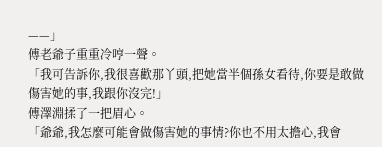——」
傅老爺子重重冷哼一聲。
「我可告訴你,我很喜歡那丫頭,把她當半個孫女看待,你要是敢做傷害她的事,我跟你沒完!」
傅澤淵揉了一把眉心。
「爺爺,我怎麼可能會做傷害她的事情?你也不用太擔心,我會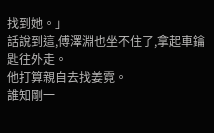找到她。」
話說到這,傅澤淵也坐不住了,拿起車鑰匙往外走。
他打算親自去找姜霓。
誰知剛一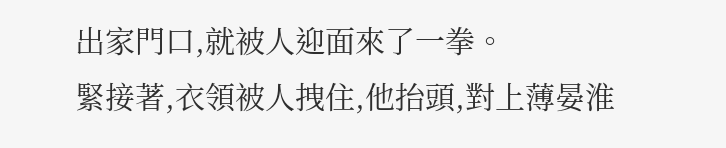出家門口,就被人迎面來了一拳。
緊接著,衣領被人拽住,他抬頭,對上薄晏淮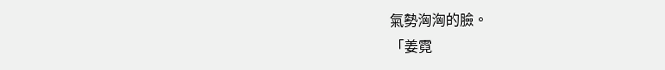氣勢洶洶的臉。
「姜霓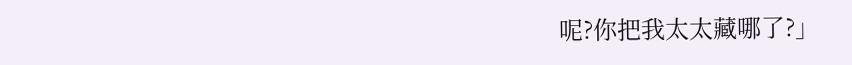呢?你把我太太藏哪了?」